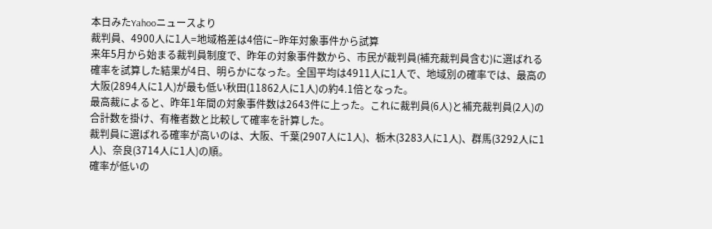本日みたYahooニュースより
裁判員、4900人に1人=地域格差は4倍に−昨年対象事件から試算
来年5月から始まる裁判員制度で、昨年の対象事件数から、市民が裁判員(補充裁判員含む)に選ばれる確率を試算した結果が4日、明らかになった。全国平均は4911人に1人で、地域別の確率では、最高の大阪(2894人に1人)が最も低い秋田(11862人に1人)の約4.1倍となった。
最高裁によると、昨年1年間の対象事件数は2643件に上った。これに裁判員(6人)と補充裁判員(2人)の合計数を掛け、有権者数と比較して確率を計算した。
裁判員に選ばれる確率が高いのは、大阪、千葉(2907人に1人)、栃木(3283人に1人)、群馬(3292人に1人)、奈良(3714人に1人)の順。
確率が低いの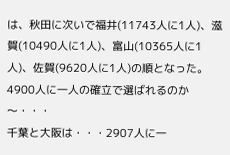は、秋田に次いで福井(11743人に1人)、滋賀(10490人に1人)、富山(10365人に1人)、佐賀(9620人に1人)の順となった。
4900人に一人の確立で選ばれるのか〜・・・
千葉と大阪は・・・2907人に一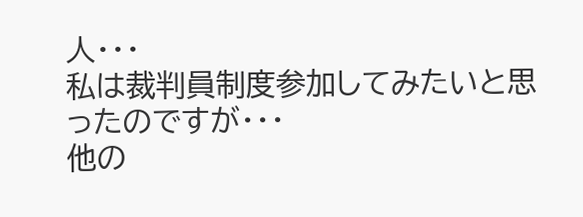人・・・
私は裁判員制度参加してみたいと思ったのですが・・・
他の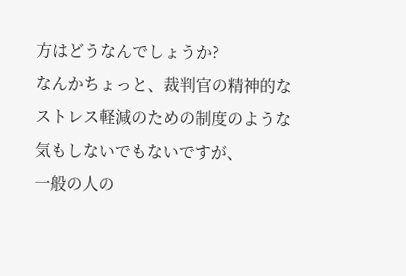方はどうなんでしょうか?
なんかちょっと、裁判官の精神的なストレス軽減のための制度のような気もしないでもないですが、
一般の人の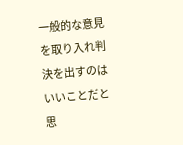一般的な意見を取り入れ判決を出すのはいいことだと思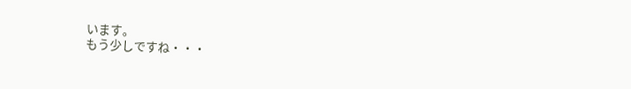います。
もう少しですね・・・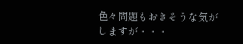色々問題もおきそうな気がしますが・・・